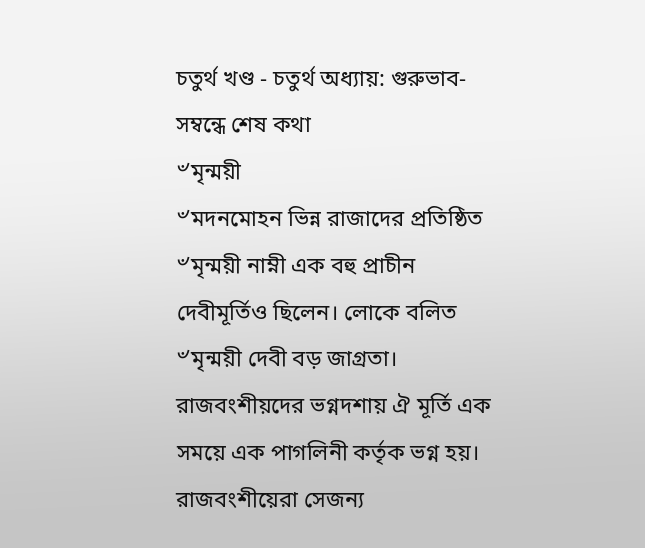চতুর্থ খণ্ড - চতুর্থ অধ্যায়: গুরুভাব-সম্বন্ধে শেষ কথা
৺মৃন্ময়ী
৺মদনমোহন ভিন্ন রাজাদের প্রতিষ্ঠিত ৺মৃন্ময়ী নাম্নী এক বহু প্রাচীন দেবীমূর্তিও ছিলেন। লোকে বলিত ৺মৃন্ময়ী দেবী বড় জাগ্রতা। রাজবংশীয়দের ভগ্নদশায় ঐ মূর্তি এক সময়ে এক পাগলিনী কর্তৃক ভগ্ন হয়। রাজবংশীয়েরা সেজন্য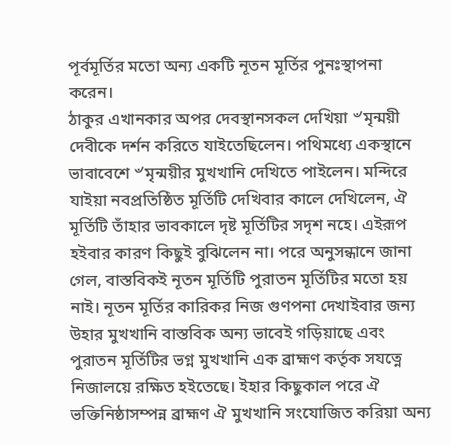পূর্বমূর্তির মতো অন্য একটি নূতন মূর্তির পুনঃস্থাপনা করেন।
ঠাকুর এখানকার অপর দেবস্থানসকল দেখিয়া ৺মৃন্ময়ী দেবীকে দর্শন করিতে যাইতেছিলেন। পথিমধ্যে একস্থানে ভাবাবেশে ৺মৃন্ময়ীর মুখখানি দেখিতে পাইলেন। মন্দিরে যাইয়া নবপ্রতিষ্ঠিত মূর্তিটি দেখিবার কালে দেখিলেন, ঐ মূর্তিটি তাঁহার ভাবকালে দৃষ্ট মূর্তিটির সদৃশ নহে। এইরূপ হইবার কারণ কিছুই বুঝিলেন না। পরে অনুসন্ধানে জানা গেল, বাস্তবিকই নূতন মূর্তিটি পুরাতন মূর্তিটির মতো হয় নাই। নূতন মূর্তির কারিকর নিজ গুণপনা দেখাইবার জন্য উহার মুখখানি বাস্তবিক অন্য ভাবেই গড়িয়াছে এবং পুরাতন মূর্তিটির ভগ্ন মুখখানি এক ব্রাহ্মণ কর্তৃক সযত্নে নিজালয়ে রক্ষিত হইতেছে। ইহার কিছুকাল পরে ঐ ভক্তিনিষ্ঠাসম্পন্ন ব্রাহ্মণ ঐ মুখখানি সংযোজিত করিয়া অন্য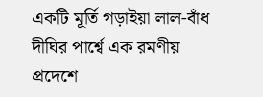একটি মূর্তি গড়াইয়া লাল-বাঁধ দীঘির পার্শ্বে এক রমণীয় প্রদেশে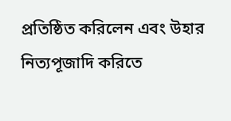প্রতিষ্ঠিত করিলেন এবং উহার নিত্যপূজাদি করিতে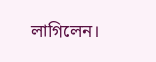লাগিলেন।